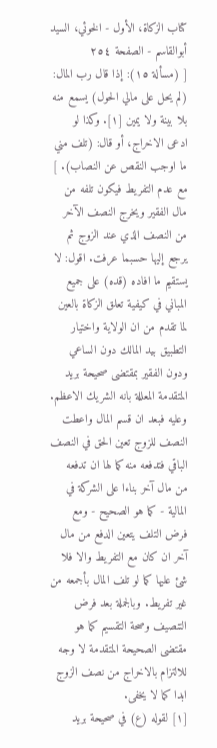كتاب الزكاة، الأول - الخوئي، السيد أبوالقاسم - الصفحة ٢٥٤
[ (مسألة ١٥): إذا قال رب المال: (لم يحل على مالي الحول) يسمع منه بلا بينة ولا يمين [١]. وكذا لو ادعى الاخراج، أو قال: (تلف مني ما اوجب النقص عن النصاب). ] مع عدم التفريط فيكون تلفه من مال الفقير ويخرج النصف الآخر من النصف الذي عند الزوج ثم يرجع إليها حسبما عرفت. اقول: لا يستقيم ما افاده (قده) على جميع المباني في كيفية تعلق الزكاة بالعين لما تقدم من ان الولاية واختيار التطبيق بيد المالك دون الساعي ودون الفقير بمقتضى صحيحة بريد المتقدمة المعللة بانه الشريك الاعظم. وعليه فبعد ان قسم المال واعطت النصف للزوج تعين الحق في النصف الباقي فتدفعه منه كما لها ان تدفعه من مال آخر بناءا على الشركة في المالية - كما هو الصحيح - ومع فرض التلف يتعين الدفع من مال آخر ان كان مع التفريط والا فلا شئ عليها كما لو تلف المال بأجمعه من غير تفريط. وبالجملة بعد فرض التنصيف وصحة التقسيم كما هو مقتضى الصحيحة المتقدمة لا وجه للالتزام بالاخراج من نصف الزوج ابدا كما لا يخفى.
[١] لقوله (ع) في صحيحة بريد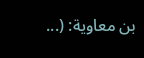بن معاوية: (...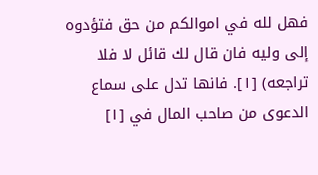فهل لله في اموالكم من حق فتؤدوه إلى وليه فان قال لك قائل لا فلا تراجعه) [١]. فانها تدل على سماع الدعوى من صاحب المال في [١]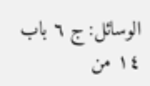الوسائل: ج ٦ باب ١٤ من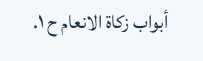أبواب زكاة الانعام ح ١.